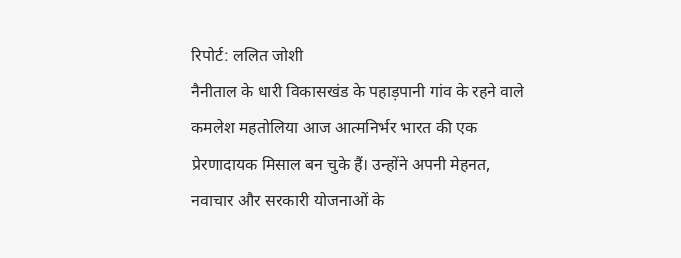रिपोर्ट: ललित जोशी
नैनीताल के धारी विकासखंड के पहाड़पानी गांव के रहने वाले कमलेश महतोलिया आज आत्मनिर्भर भारत की एक प्रेरणादायक मिसाल बन चुके हैं। उन्होंने अपनी मेहनत, नवाचार और सरकारी योजनाओं के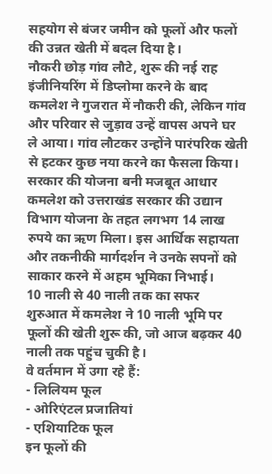सहयोग से बंजर जमीन को फूलों और फलों की उन्नत खेती में बदल दिया है।
नौकरी छोड़ गांव लौटे, शुरू की नई राह
इंजीनियरिंग में डिप्लोमा करने के बाद कमलेश ने गुजरात में नौकरी की, लेकिन गांव और परिवार से जुड़ाव उन्हें वापस अपने घर ले आया। गांव लौटकर उन्होंने पारंपरिक खेती से हटकर कुछ नया करने का फैसला किया।
सरकार की योजना बनी मजबूत आधार
कमलेश को उत्तराखंड सरकार की उद्यान विभाग योजना के तहत लगभग 14 लाख रुपये का ऋण मिला। इस आर्थिक सहायता और तकनीकी मार्गदर्शन ने उनके सपनों को साकार करने में अहम भूमिका निभाई।
10 नाली से 40 नाली तक का सफर
शुरुआत में कमलेश ने 10 नाली भूमि पर फूलों की खेती शुरू की, जो आज बढ़कर 40 नाली तक पहुंच चुकी है।
वे वर्तमान में उगा रहे हैं:
- लिलियम फूल
- ओरिएंटल प्रजातियां
- एशियाटिक फूल
इन फूलों की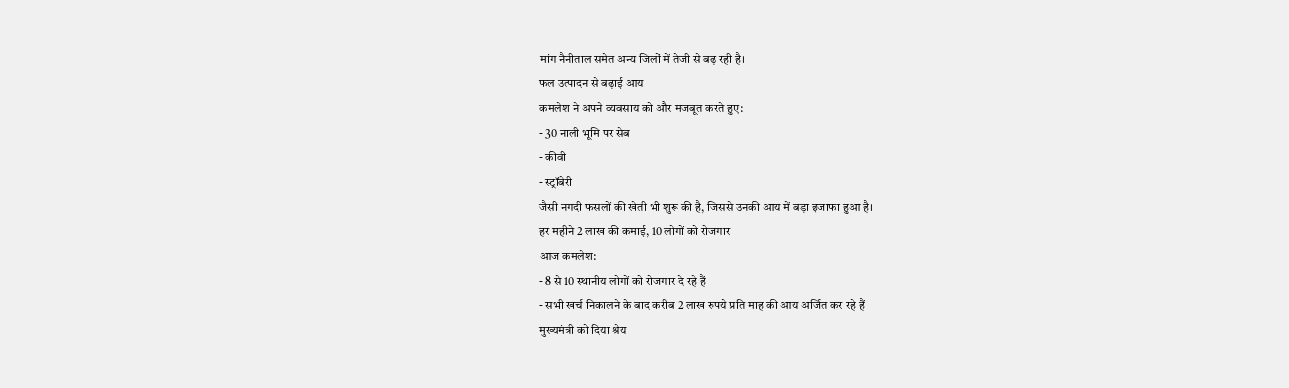मांग नैनीताल समेत अन्य जिलों में तेजी से बढ़ रही है।
फल उत्पादन से बढ़ाई आय
कमलेश ने अपने व्यवसाय को और मजबूत करते हुए:
- 30 नाली भूमि पर सेब
- कीवी
- स्ट्रॉबेरी
जैसी नगदी फसलों की खेती भी शुरू की है, जिससे उनकी आय में बड़ा इजाफा हुआ है।
हर महीने 2 लाख की कमाई, 10 लोगों को रोजगार
आज कमलेश:
- 8 से 10 स्थानीय लोगों को रोजगार दे रहे हैं
- सभी खर्च निकालने के बाद करीब 2 लाख रुपये प्रति माह की आय अर्जित कर रहे हैं
मुख्यमंत्री को दिया श्रेय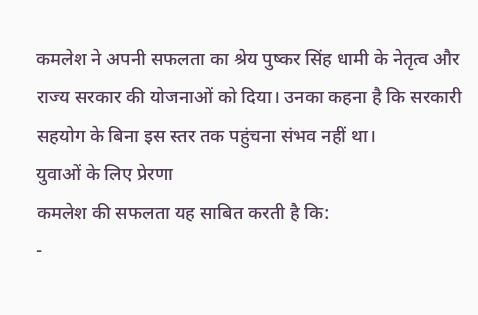कमलेश ने अपनी सफलता का श्रेय पुष्कर सिंह धामी के नेतृत्व और राज्य सरकार की योजनाओं को दिया। उनका कहना है कि सरकारी सहयोग के बिना इस स्तर तक पहुंचना संभव नहीं था।
युवाओं के लिए प्रेरणा
कमलेश की सफलता यह साबित करती है कि:
-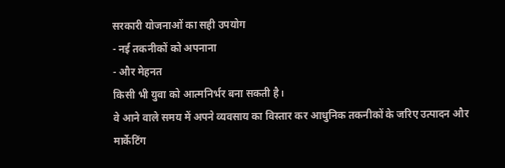सरकारी योजनाओं का सही उपयोग
- नई तकनीकों को अपनाना
- और मेहनत
किसी भी युवा को आत्मनिर्भर बना सकती है।
वे आने वाले समय में अपने व्यवसाय का विस्तार कर आधुनिक तकनीकों के जरिए उत्पादन और मार्केटिंग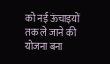को नई ऊंचाइयों तक ले जाने की योजना बना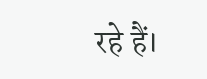रहे हैं।